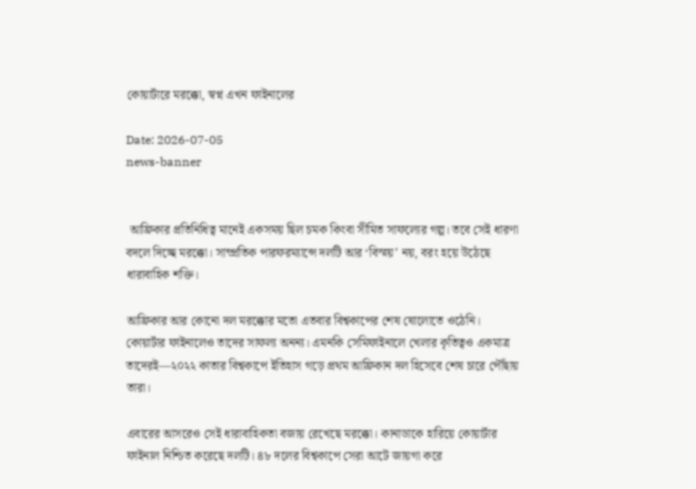কোয়ার্টারে মরক্কো, স্বপ্ন এখন ফাইনালের

Date: 2026-07-05
news-banner


 আফ্রিকার প্রতিনিধিত্ব মানেই একসময় ছিল চমক কিংবা সীমিত সাফল্যের গল্প। তবে সেই ধারণা বদলে দিচ্ছে মরক্কো। সাম্প্রতিক পারফরম্যান্সে দলটি আর ‘বিস্ময়’ নয়, বরং হয়ে উঠেছে ধারাবাহিক শক্তি।

আফ্রিকার আর কোনো দল মরক্কোর মতো এতবার বিশ্বকাপের শেষ ষোলোতে ওঠেনি। কোয়ার্টার ফাইনালেও তাদের সাফল্য অনন্য। এমনকি সেমিফাইনালে খেলার কৃতিত্বও একমাত্র তাদেরই—২০২২ কাতার বিশ্বকাপে ইতিহাস গড়ে প্রথম আফ্রিকান দল হিসেবে শেষ চারে পৌঁছায় তারা।

এবারের আসরেও সেই ধারাবাহিকতা বজায় রেখেছে মরক্কো। কানাডাকে হারিয়ে কোয়ার্টার ফাইনাল নিশ্চিত করেছে দলটি। ৪৮ দলের বিশ্বকাপে সেরা আটে জায়গা করে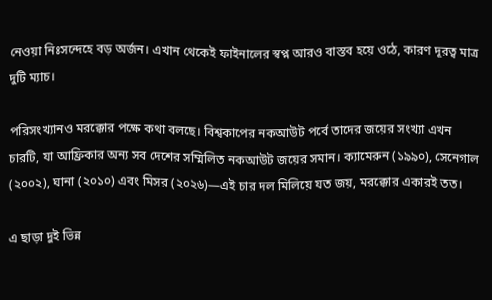নেওয়া নিঃসন্দেহে বড় অর্জন। এখান থেকেই ফাইনালের স্বপ্ন আরও বাস্তব হয়ে ওঠে, কারণ দূরত্ব মাত্র দুটি ম্যাচ।

পরিসংখ্যানও মরক্কোর পক্ষে কথা বলছে। বিশ্বকাপের নকআউট পর্বে তাদের জয়ের সংখ্যা এখন চারটি, যা আফ্রিকার অন্য সব দেশের সম্মিলিত নকআউট জয়ের সমান। ক্যামেরুন (১৯৯০), সেনেগাল (২০০২), ঘানা (২০১০) এবং মিসর (২০২৬)—এই চার দল মিলিয়ে যত জয়, মরক্কোর একারই তত।

এ ছাড়া দুই ভিন্ন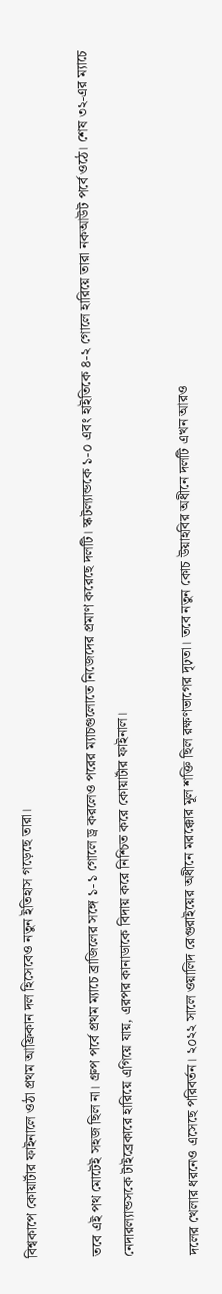বিশ্বকাপে কোয়ার্টার ফাইনালে ওঠা প্রথম আফ্রিকান দল হিসেবেও নতুন ইতিহাস গড়েছে তারা।

তবে এই পথ মোটেই সহজ ছিল না। গ্রুপ পর্বে প্রথম ম্যাচে ব্রাজিলের সঙ্গে ১-১ গোলে ড্র করলেও পরের ম্যাচগুলোতে নিজেদের প্রমাণ করেছে দলটি। স্কটল্যান্ডকে ১-০ এবং হাইতিকে ৪-২ গোলে হারিয়ে তারা নকআউট পর্বে ওঠে। শেষ ৩২-এর ম্যাচে নেদারল্যান্ডসকে টাইব্রেকারে হারিয়ে এগিয়ে যায়, এরপর কানাডাকে বিদায় করে নিশ্চিত করে কোয়ার্টার ফাইনাল।

দলের খেলার ধরনেও এসেছে পরিবর্তন। ২০২২ সালে ওয়ালিদ রেগুরাইয়ের অধীনে মরক্কোর মূল শক্তি ছিল রক্ষণভাগের দৃঢ়তা। তবে নতুন কোচ উয়াহবির অধীনে দলটি এখন আরও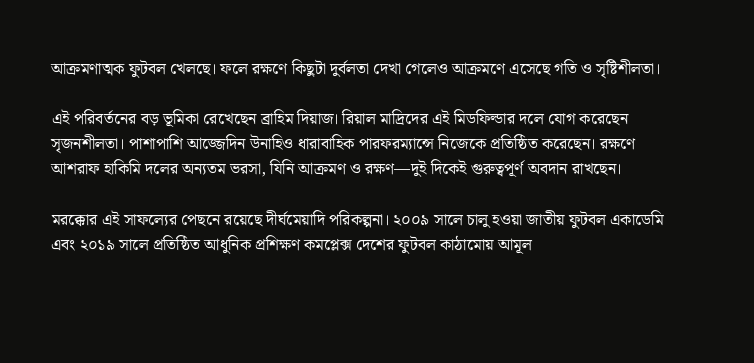আক্রমণাত্মক ফুটবল খেলছে। ফলে রক্ষণে কিছুটা দুর্বলতা দেখা গেলেও আক্রমণে এসেছে গতি ও সৃষ্টিশীলতা।

এই পরিবর্তনের বড় ভূমিকা রেখেছেন ব্রাহিম দিয়াজ। রিয়াল মাদ্রিদের এই মিডফিল্ডার দলে যোগ করেছেন সৃজনশীলতা। পাশাপাশি আজ্জেদিন উনাহিও ধারাবাহিক পারফরম্যান্সে নিজেকে প্রতিষ্ঠিত করেছেন। রক্ষণে আশরাফ হাকিমি দলের অন্যতম ভরসা, যিনি আক্রমণ ও রক্ষণ—দুই দিকেই গুরুত্বপূর্ণ অবদান রাখছেন।

মরক্কোর এই সাফল্যের পেছনে রয়েছে দীর্ঘমেয়াদি পরিকল্পনা। ২০০৯ সালে চালু হওয়া জাতীয় ফুটবল একাডেমি এবং ২০১৯ সালে প্রতিষ্ঠিত আধুনিক প্রশিক্ষণ কমপ্লেক্স দেশের ফুটবল কাঠামোয় আমূল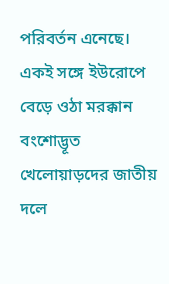পরিবর্তন এনেছে। একই সঙ্গে ইউরোপে বেড়ে ওঠা মরক্কান বংশোদ্ভূত খেলোয়াড়দের জাতীয় দলে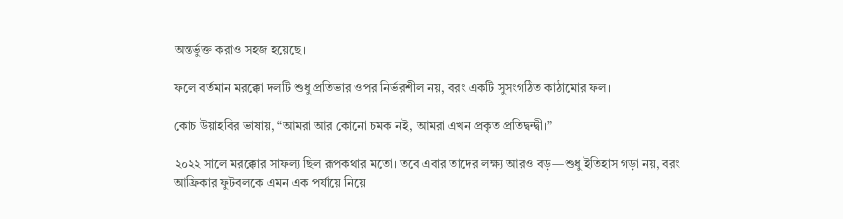অন্তর্ভুক্ত করাও সহজ হয়েছে।

ফলে বর্তমান মরক্কো দলটি শুধু প্রতিভার ওপর নির্ভরশীল নয়, বরং একটি সুসংগঠিত কাঠামোর ফল।

কোচ উয়াহবির ভাষায়, “আমরা আর কোনো চমক নই, আমরা এখন প্রকৃত প্রতিদ্বন্দ্বী।”

২০২২ সালে মরক্কোর সাফল্য ছিল রূপকথার মতো। তবে এবার তাদের লক্ষ্য আরও বড়—শুধু ইতিহাস গড়া নয়, বরং আফ্রিকার ফুটবলকে এমন এক পর্যায়ে নিয়ে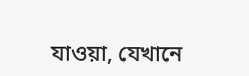যাওয়া, যেখানে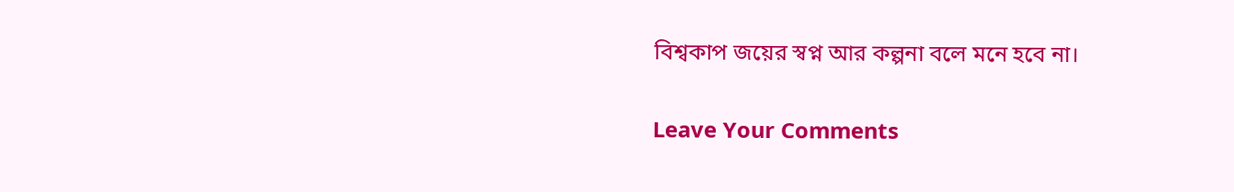বিশ্বকাপ জয়ের স্বপ্ন আর কল্পনা বলে মনে হবে না।

Leave Your Comments